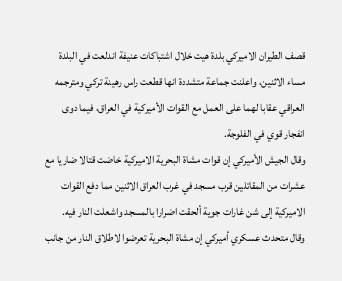قصف الطيران الاميركي بلدة هيت خلال اشتباكات عنيفة اندلعت في البلدة مساء الاثنين، واعلنت جماعة متشددة انها قطعت راس رهينة تركي ومترجمه العراقي عقابا لهما على العمل مع القوات الأميركية في العراق، فيما دوى انفجار قوي في الفلوجة.
وقال الجيش الأميركي إن قوات مشاة البحرية الاميركية خاضت قتالا ضاريا مع عشرات من المقاتلين قرب مسجد في غرب العراق الاثنين مما دفع القوات الاميركية إلى شن غارات جوية ألحقت اضرارا بالمسجد واشعلت النار فيه.
وقال متحدث عسكري أميركي إن مشاة البحرية تعرضوا لاطلاق النار من جانب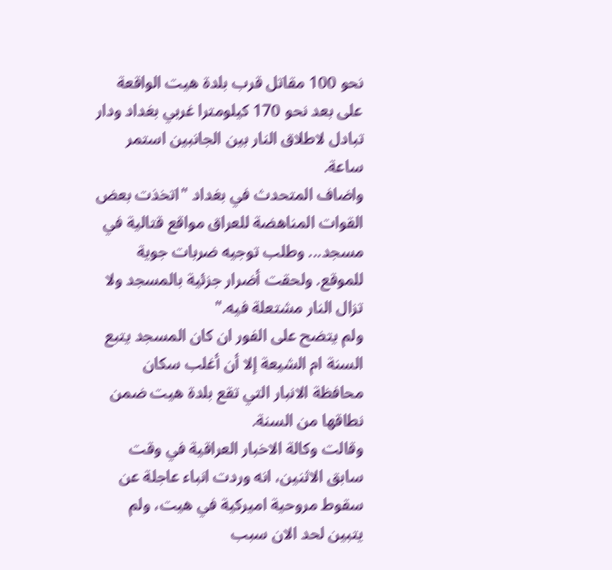نحو 100 مقاتل قرب بلدة هيت الواقعة على بعد نحو 170 كيلومترا غربي بغداد ودار تبادل لاطلاق النار بين الجانبين استمر ساعة.
واضاف المتحدث في بغداد "اتخذت بعض القوات المناهضة للعراق مواقع قتالية في مسجد... وطلب توجيه ضربات جوية للموقع. ولحقت أضرار جزئية بالمسجد ولا تزال النار مشتعلة فيه."
ولم يتضح على الفور ان كان المسجد يتبع السنة ام الشيعة إلا أن أغلب سكان محافظة الانبار التي تقع بلدة هيت ضمن نطاقها من السنة.
وقالت وكالة الاخبار العراقية في وقت سابق الاثنين، انه وردت انباء عاجلة عن سقوط مروحية اميركية في هيت، ولم يتبين لحد الان سبب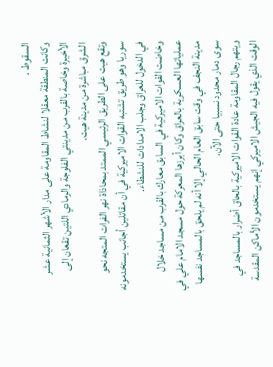السقوط .
وكانت المنطقة معقلا لنشاط المقاومة على مدار الأشهر الثمانية عشر الأخيرة وخاصة بالقرب من مدينتي الفلوجة والرمادي اللتين تقعان إلى الشرق مباشرة من مدينة هيت.
وتقع هيت على الطريق الرئيسي الممتد بمحاذاة نهر الفرات المتجه نحو سوريا وهو طريق تشتبه القوات الاميركية في أن مقاتلين أجانب يستخدمونه في الدخول للعراق وجلب الامدادات للنشطاء.
وخاضت القوات الاميركية في السابق معارك بالقرب من مساجد خلال عملياتها العسكرية بالعراق وكان أبرزها المعركة حول مسجد الامام علي في مدينة النجف في وقت سابق العام الحالي إلا أنه لم يلحق بالمساجد نفسها سوى دمار محدود نسبيا حتى الآن.
ويتهم رجال المقاومة عادة القوات الاميركية بالحاق أضرار بالمساجد في الوقت الذي يقول فيه الجيش الاميركي إنهم يستخدمون الأماكن المقدسة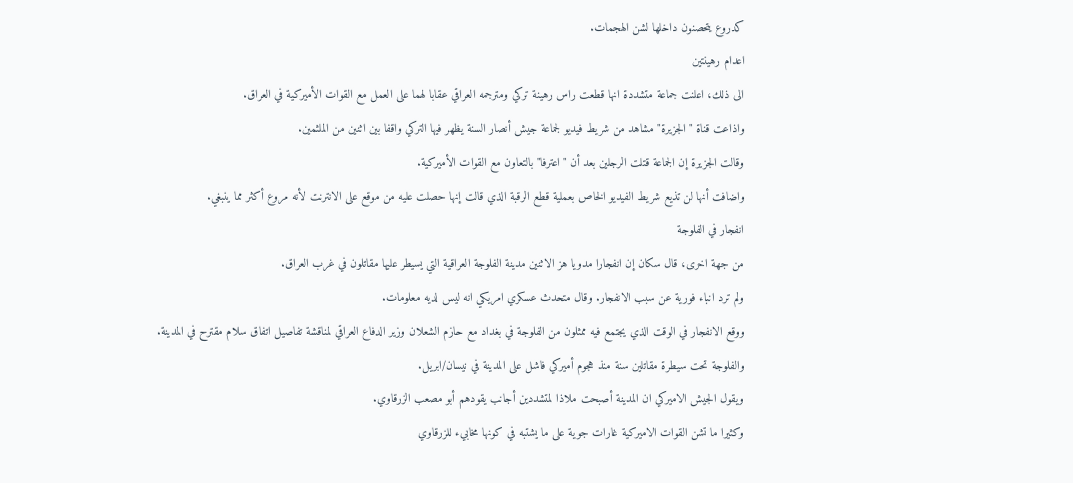كدروع يتحصنون داخلها لشن الهجمات.
اعدام رهينتين
الى ذلك، اعلنت جماعة متشددة انها قطعت راس رهينة تركي ومترجمه العراقي عقابا لهما على العمل مع القوات الأميركية في العراق.
واذاعت قناة "الجزيرة" مشاهد من شريط فيديو لجماعة جيش أنصار السنة يظهر فيها التركي واقفا بين اثنين من الملثمين.
وقالت الجزيرة إن الجماعة قتلت الرجلين بعد أن "اعترفا" بالتعاون مع القوات الأميركية.
واضافت أنها لن تذيع شريط الفيديو الخاص بعملية قطع الرقبة الذي قالت إنها حصلت عليه من موقع على الانترنت لأنه مروع أكثر مما ينبغي.
انفجار في الفلوجة
من جهة اخرى، قال سكان إن انفجارا مدويا هز الاثنين مدينة الفلوجة العراقية التي يسيطر عليها مقاتلون في غرب العراق.
ولم ترد انباء فورية عن سبب الانفجار. وقال متحدث عسكري امريكي انه ليس لديه معلومات.
ووقع الانفجار في الوقت الذي يجتمع فيه ممثلون من الفلوجة في بغداد مع حازم الشعلان وزير الدفاع العراقي لمناقشة تفاصيل اتفاق سلام مقترح في المدينة.
والفلوجة تحت سيطرة مقاتلين سنة منذ هجوم أميركي فاشل على المدينة في نيسان/ابريل.
ويقول الجيش الاميركي ان المدينة أصبحت ملاذا لمتشددين أجانب يقودهم أبو مصعب الزرقاوي.
وكثيرا ما تشن القوات الاميركية غارات جوية على ما يشتبه في كونها مخابيء للزرقاوي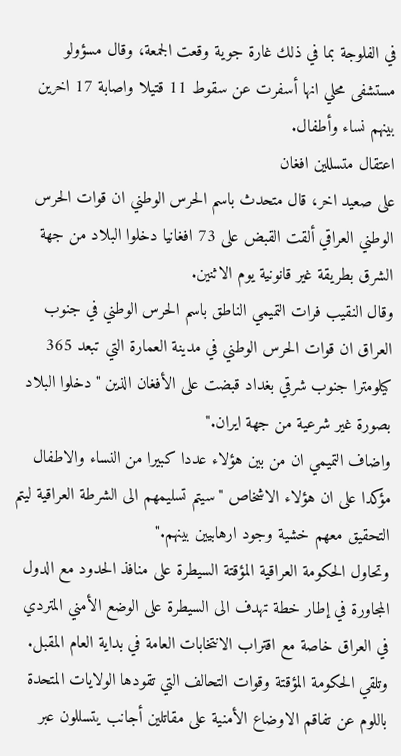في الفلوجة بما في ذلك غارة جوية وقعت الجمعة، وقال مسؤولو مستشفى محلي انها أسفرت عن سقوط 11 قتيلا واصابة 17 اخرين بينهم نساء وأطفال.
اعتقال متسللين افغان
على صعيد اخر، قال متحدث باسم الحرس الوطني ان قوات الحرس الوطني العراقي ألقت القبض على 73 افغانيا دخلوا البلاد من جهة الشرق بطريقة غير قانونية يوم الاثنين.
وقال النقيب فرات التميمي الناطق باسم الحرس الوطني في جنوب العراق ان قوات الحرس الوطني في مدينة العمارة التي تبعد 365 كيلومترا جنوب شرقي بغداد قبضت على الأفغان الذين "دخلوا البلاد بصورة غير شرعية من جهة ايران."
واضاف التميمي ان من بين هؤلاء عددا كبيرا من النساء والاطفال مؤكدا على ان هؤلاء الاشخاص "سيتم تسليمهم الى الشرطة العراقية ليتم التحقيق معهم خشية وجود ارهابيين بينهم."
وتحاول الحكومة العراقية المؤقتة السيطرة على منافذ الحدود مع الدول المجاورة في إطار خطة تهدف الى السيطرة على الوضع الأمني المتردي في العراق خاصة مع اقتراب الانتخابات العامة في بداية العام المقبل.
وتلقي الحكومة المؤقتة وقوات التحالف التي تقودها الولايات المتحدة باللوم عن تفاقم الاوضاع الأمنية على مقاتلين أجانب يتسللون عبر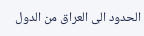الحدود الى العراق من الدول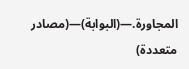المجاورة.—(البوابة)—(مصادر متعددة)